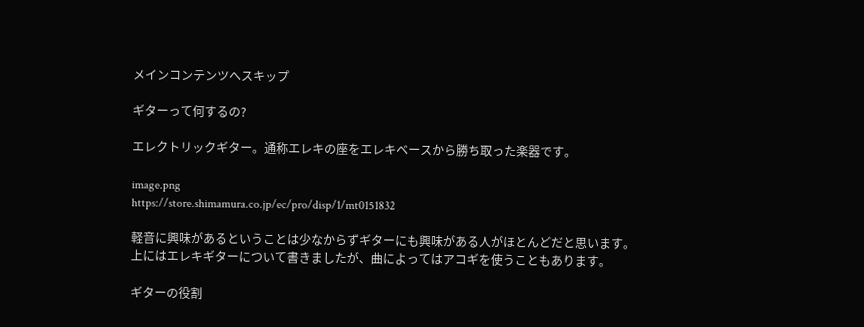メインコンテンツへスキップ

ギターって何するの?

エレクトリックギター。通称エレキの座をエレキベースから勝ち取った楽器です。

image.png
https://store.shimamura.co.jp/ec/pro/disp/1/mt0151832

軽音に興味があるということは少なからずギターにも興味がある人がほとんどだと思います。
上にはエレキギターについて書きましたが、曲によってはアコギを使うこともあります。

ギターの役割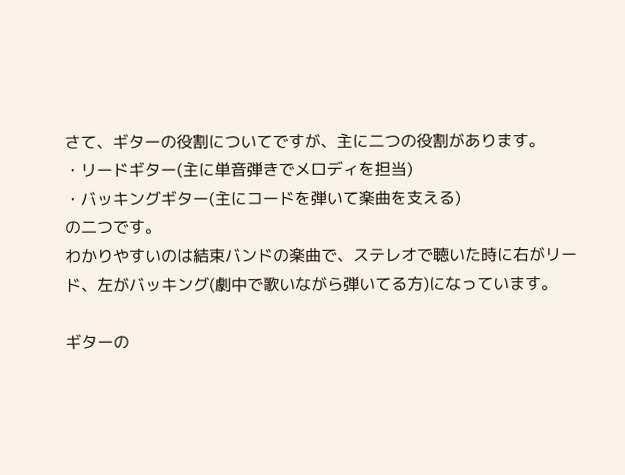さて、ギターの役割についてですが、主に二つの役割があります。
・リードギター(主に単音弾きでメロディを担当)
・バッキングギター(主にコードを弾いて楽曲を支える)
の二つです。
わかりやすいのは結束バンドの楽曲で、ステレオで聴いた時に右がリード、左がバッキング(劇中で歌いながら弾いてる方)になっています。

ギターの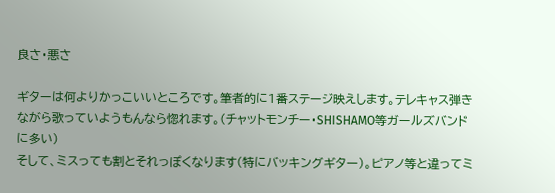良さ・悪さ

ギターは何よりかっこいいところです。筆者的に1番ステージ映えします。テレキャス弾きながら歌っていようもんなら惚れます。(チャットモンチー・SHISHAMO等ガールズバンドに多い)
そして、ミスっても割とそれっぽくなります(特にバッキングギター)。ピアノ等と違ってミ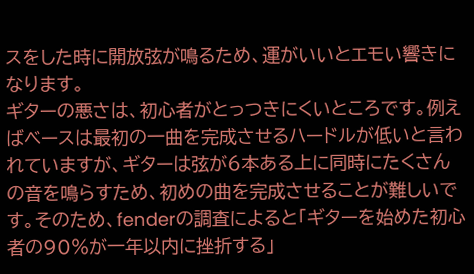スをした時に開放弦が鳴るため、運がいいとエモい響きになります。
ギターの悪さは、初心者がとっつきにくいところです。例えばベースは最初の一曲を完成させるハードルが低いと言われていますが、ギターは弦が6本ある上に同時にたくさんの音を鳴らすため、初めの曲を完成させることが難しいです。そのため、fenderの調査によると「ギターを始めた初心者の90%が一年以内に挫折する」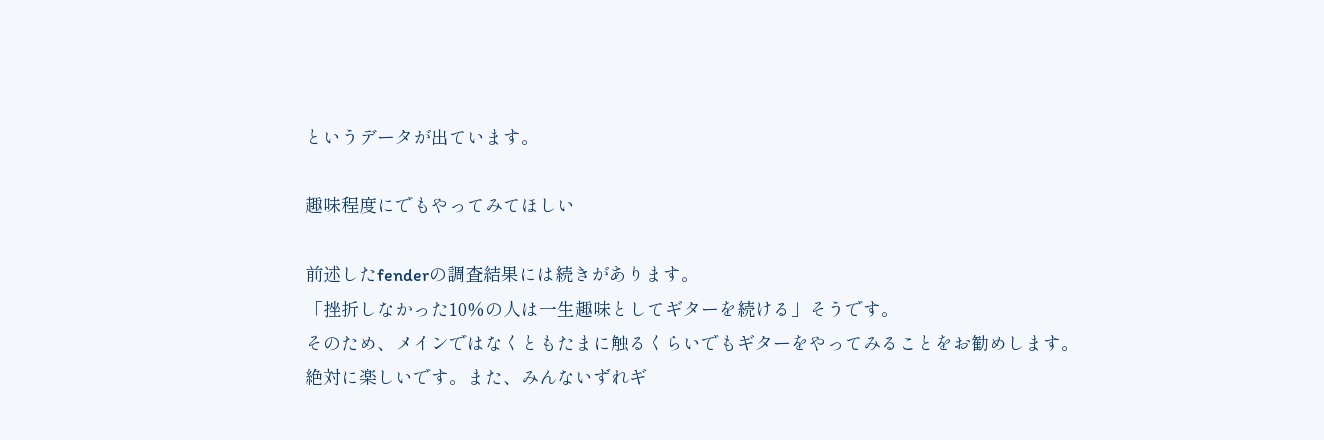というデータが出ています。

趣味程度にでもやってみてほしい

前述したfenderの調査結果には続きがあります。
「挫折しなかった10%の人は一生趣味としてギターを続ける」そうです。
そのため、メインではなくともたまに触るくらいでもギターをやってみることをお勧めします。
絶対に楽しいです。また、みんないずれギ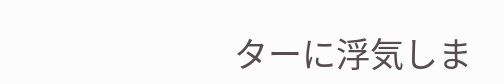ターに浮気しま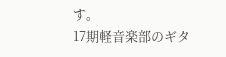す。
17期軽音楽部のギタ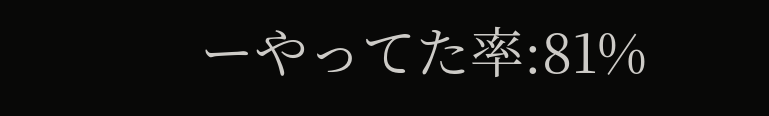ーやってた率:81%